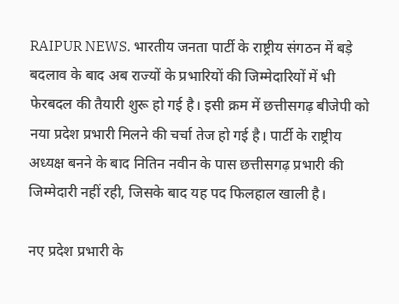RAIPUR NEWS. भारतीय जनता पार्टी के राष्ट्रीय संगठन में बड़े बदलाव के बाद अब राज्यों के प्रभारियों की जिम्मेदारियों में भी फेरबदल की तैयारी शुरू हो गई है। इसी क्रम में छत्तीसगढ़ बीजेपी को नया प्रदेश प्रभारी मिलने की चर्चा तेज हो गई है। पार्टी के राष्ट्रीय अध्यक्ष बनने के बाद नितिन नवीन के पास छत्तीसगढ़ प्रभारी की जिम्मेदारी नहीं रही, जिसके बाद यह पद फिलहाल खाली है।

नए प्रदेश प्रभारी के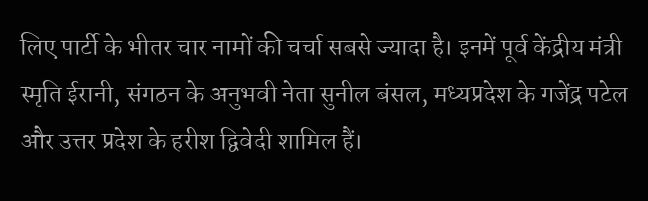लिए पार्टी के भीतर चार नामों की चर्चा सबसे ज्यादा है। इनमें पूर्व केंद्रीय मंत्री स्मृति ईरानी, संगठन के अनुभवी नेता सुनील बंसल, मध्यप्रदेश के गजेंद्र पटेल और उत्तर प्रदेश के हरीश द्विवेदी शामिल हैं।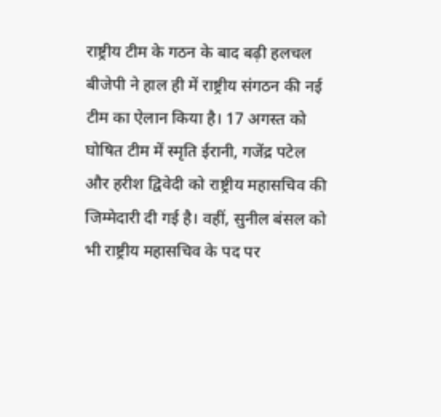राष्ट्रीय टीम के गठन के बाद बढ़ी हलचल
बीजेपी ने हाल ही में राष्ट्रीय संगठन की नई टीम का ऐलान किया है। 17 अगस्त को घोषित टीम में स्मृति ईरानी, गजेंद्र पटेल और हरीश द्विवेदी को राष्ट्रीय महासचिव की जिम्मेदारी दी गई है। वहीं, सुनील बंसल को भी राष्ट्रीय महासचिव के पद पर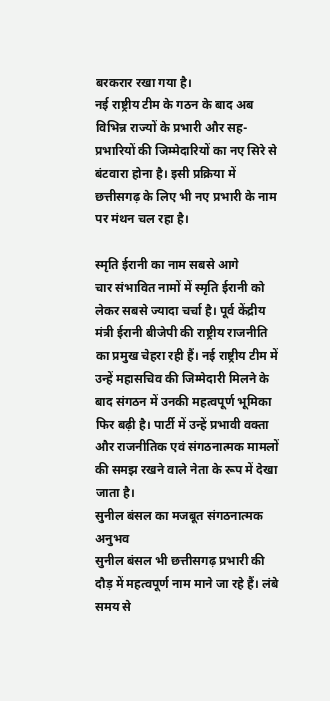बरकरार रखा गया है।
नई राष्ट्रीय टीम के गठन के बाद अब विभिन्न राज्यों के प्रभारी और सह-प्रभारियों की जिम्मेदारियों का नए सिरे से बंटवारा होना है। इसी प्रक्रिया में छत्तीसगढ़ के लिए भी नए प्रभारी के नाम पर मंथन चल रहा है।

स्मृति ईरानी का नाम सबसे आगे
चार संभावित नामों में स्मृति ईरानी को लेकर सबसे ज्यादा चर्चा है। पूर्व केंद्रीय मंत्री ईरानी बीजेपी की राष्ट्रीय राजनीति का प्रमुख चेहरा रही हैं। नई राष्ट्रीय टीम में उन्हें महासचिव की जिम्मेदारी मिलने के बाद संगठन में उनकी महत्वपूर्ण भूमिका फिर बढ़ी है। पार्टी में उन्हें प्रभावी वक्ता और राजनीतिक एवं संगठनात्मक मामलों की समझ रखने वाले नेता के रूप में देखा जाता है।
सुनील बंसल का मजबूत संगठनात्मक अनुभव
सुनील बंसल भी छत्तीसगढ़ प्रभारी की दौड़ में महत्वपूर्ण नाम माने जा रहे हैं। लंबे समय से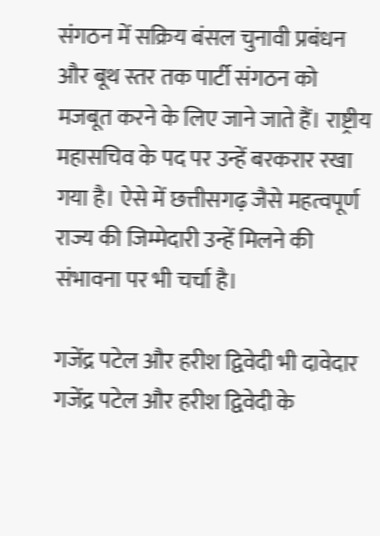संगठन में सक्रिय बंसल चुनावी प्रबंधन और बूथ स्तर तक पार्टी संगठन को मजबूत करने के लिए जाने जाते हैं। राष्ट्रीय महासचिव के पद पर उन्हें बरकरार रखा गया है। ऐसे में छत्तीसगढ़ जैसे महत्वपूर्ण राज्य की जिम्मेदारी उन्हें मिलने की संभावना पर भी चर्चा है।

गजेंद्र पटेल और हरीश द्विवेदी भी दावेदार
गजेंद्र पटेल और हरीश द्विवेदी के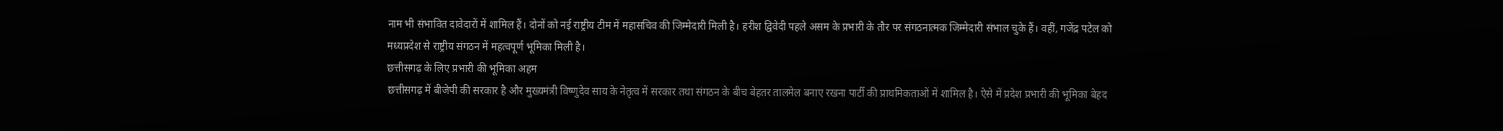नाम भी संभावित दावेदारों में शामिल हैं। दोनों को नई राष्ट्रीय टीम में महासचिव की जिम्मेदारी मिली है। हरीश द्विवेदी पहले असम के प्रभारी के तौर पर संगठनात्मक जिम्मेदारी संभाल चुके हैं। वहीं, गजेंद्र पटेल को मध्यप्रदेश से राष्ट्रीय संगठन में महत्वपूर्ण भूमिका मिली है।
छत्तीसगढ़ के लिए प्रभारी की भूमिका अहम
छत्तीसगढ़ में बीजेपी की सरकार है और मुख्यमंत्री विष्णुदेव साय के नेतृत्व में सरकार तथा संगठन के बीच बेहतर तालमेल बनाए रखना पार्टी की प्राथमिकताओं में शामिल है। ऐसे में प्रदेश प्रभारी की भूमिका बेहद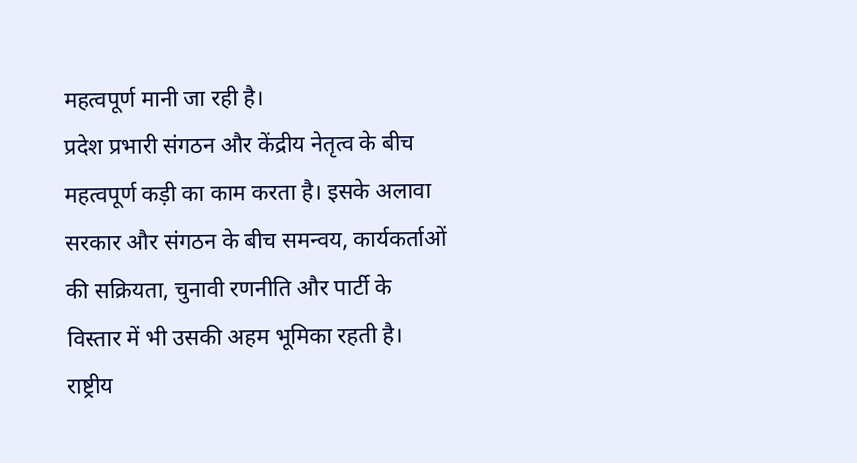महत्वपूर्ण मानी जा रही है।
प्रदेश प्रभारी संगठन और केंद्रीय नेतृत्व के बीच महत्वपूर्ण कड़ी का काम करता है। इसके अलावा सरकार और संगठन के बीच समन्वय, कार्यकर्ताओं की सक्रियता, चुनावी रणनीति और पार्टी के विस्तार में भी उसकी अहम भूमिका रहती है।
राष्ट्रीय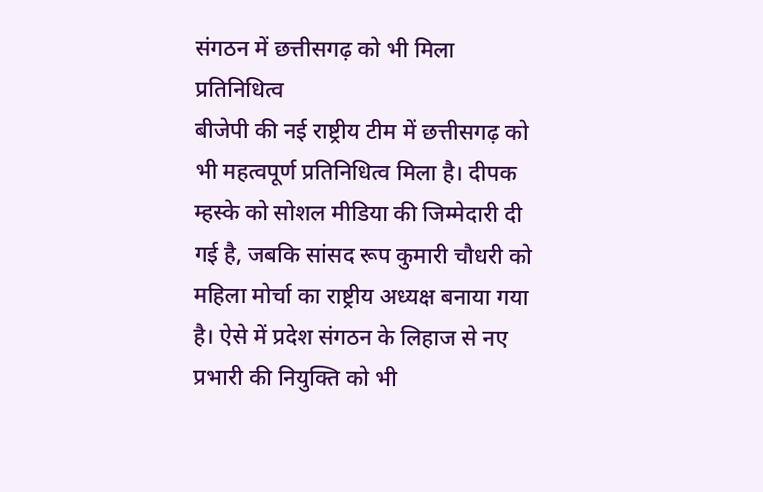संगठन में छत्तीसगढ़ को भी मिला प्रतिनिधित्व
बीजेपी की नई राष्ट्रीय टीम में छत्तीसगढ़ को भी महत्वपूर्ण प्रतिनिधित्व मिला है। दीपक म्हस्के को सोशल मीडिया की जिम्मेदारी दी गई है, जबकि सांसद रूप कुमारी चौधरी को महिला मोर्चा का राष्ट्रीय अध्यक्ष बनाया गया है। ऐसे में प्रदेश संगठन के लिहाज से नए प्रभारी की नियुक्ति को भी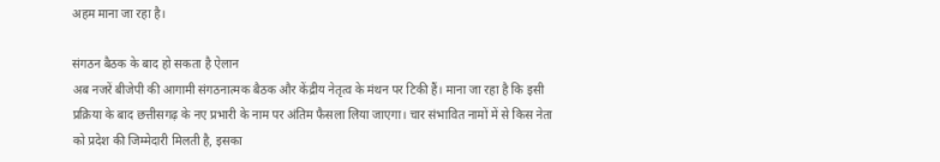अहम माना जा रहा है।

संगठन बैठक के बाद हो सकता है ऐलान
अब नजरें बीजेपी की आगामी संगठनात्मक बैठक और केंद्रीय नेतृत्व के मंथन पर टिकी हैं। माना जा रहा है कि इसी प्रक्रिया के बाद छत्तीसगढ़ के नए प्रभारी के नाम पर अंतिम फैसला लिया जाएगा। चार संभावित नामों में से किस नेता को प्रदेश की जिम्मेदारी मिलती है, इसका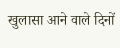खुलासा आने वाले दिनों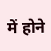में होने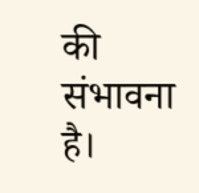की संभावना है।